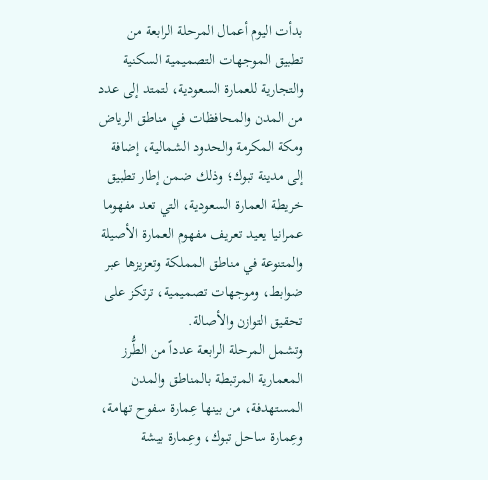بدأت اليوم أعمال المرحلة الرابعة من تطبيق الموجهات التصميمية السكنية والتجارية للعمارة السعودية، لتمتد إلى عدد من المدن والمحافظات في مناطق الرياض ومكة المكرمة والحدود الشمالية، إضافة إلى مدينة تبوك؛ وذلك ضمن إطار تطبيق خريطة العمارة السعودية، التي تعد مفهوما عمرانيا يعيد تعريف مفهوم العمارة الأصيلة والمتنوعة في مناطق المملكة وتعزيزها عبر ضوابط، وموجهات تصميمية، ترتكز على تحقيق التوازن والأصالة.
وتشمل المرحلة الرابعة عدداً من الطُّرز المعمارية المرتبطة بالمناطق والمدن المستهدفة، من بينها عِمارة سفوح تهامة، وعِمارة ساحل تبوك، وعِمارة بيشة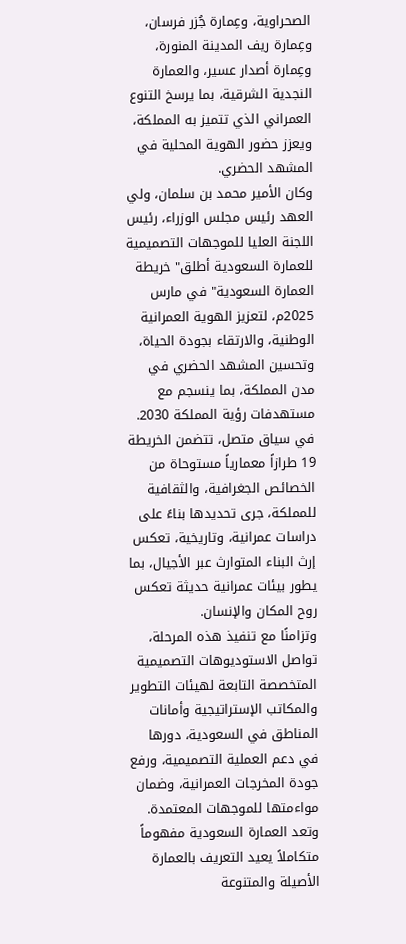الصحراوية، وعِمارة جُزر فرسان، وعِمارة ريف المدينة المنورة، وعِمارة أصدار عسير، والعمارة النجدية الشرقية، بما يرسخ التنوع العمراني الذي تتميز به المملكة، ويعزز حضور الهوية المحلية في المشهد الحضري.
وكان الأمير محمد بن سلمان، ولي العهد رئيس مجلس الوزراء، رئيس اللجنة العليا للموجهات التصميمية للعمارة السعودية أطلق" خريطة العمارة السعودية" في مارس 2025م، لتعزيز الهوية العمرانية الوطنية، والارتقاء بجودة الحياة، وتحسين المشهد الحضري في مدن المملكة، بما ينسجم مع مستهدفات رؤية المملكة 2030.
في سياق متصل، تتضمن الخريطة 19 طرازاً معمارياً مستوحاة من الخصائص الجغرافية، والثقافية للمملكة، جرى تحديدها بناءً على دراسات عمرانية، وتاريخية، تعكس إرث البناء المتوارث عبر الأجيال، بما يطور بيئات عمرانية حديثة تعكس روح المكان والإنسان.
وتزامنًا مع تنفيذ هذه المرحلة، تواصل الاستوديوهات التصميمية المتخصصة التابعة لهيئات التطوير والمكاتب الإستراتيجية وأمانات المناطق في السعودية، دورها في دعم العملية التصميمية، ورفع جودة المخرجات العمرانية، وضمان مواءمتها للموجهات المعتمدة.
وتعد العمارة السعودية مفهوماً متكاملاً يعيد التعريف بالعمارة الأصيلة والمتنوعة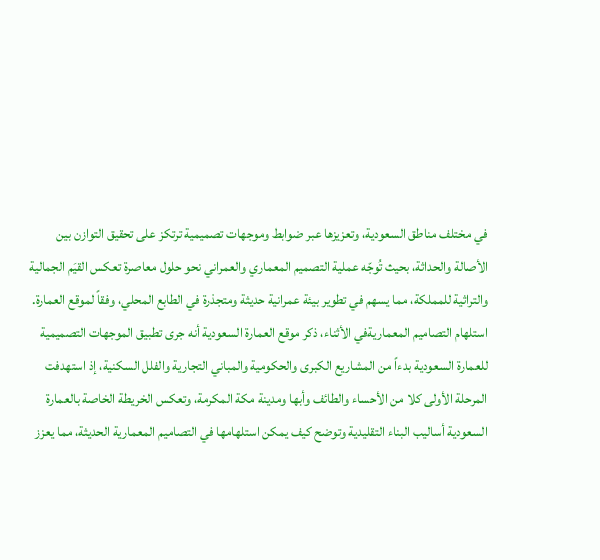في مختلف مناطق السعودية، وتعزيزها عبر ضوابط وموجهات تصميمية ترتكز على تحقيق التوازن بين الأصالة والحداثة، بحيث تُوجّه عملية التصميم المعماري والعمراني نحو حلول معاصرة تعكس القيَم الجمالية والتراثية للمملكة، مما يسهم في تطوير بيئة عمرانية حديثة ومتجذرة في الطابع المحلي، وفقاً لموقع العمارة.
استلهام التصاميم المعماريةفي الأثناء، ذكر موقع العمارة السعودية أنه جرى تطبيق الموجهات التصميمية للعمارة السعودية بدءاً من المشاريع الكبرى والحكومية والمباني التجارية والفلل السكنية، إذ استهدفت المرحلة الأولى كلا من الأحساء والطائف وأبها ومدينة مكة المكرمة، وتعكس الخريطة الخاصة بالعمارة السعودية أساليب البناء التقليدية وتوضح كيف يمكن استلهامها في التصاميم المعمارية الحديثة، مما يعزز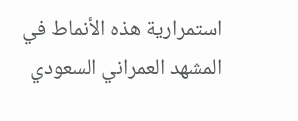استمرارية هذه الأنماط في المشهد العمراني السعودي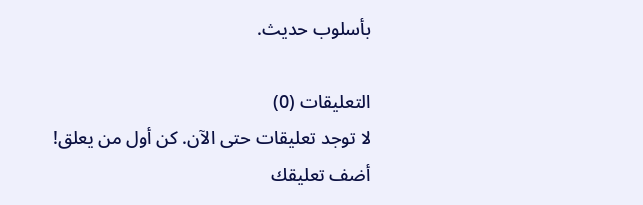بأسلوب حديث.

التعليقات (0)
لا توجد تعليقات حتى الآن. كن أول من يعلق!
أضف تعليقك